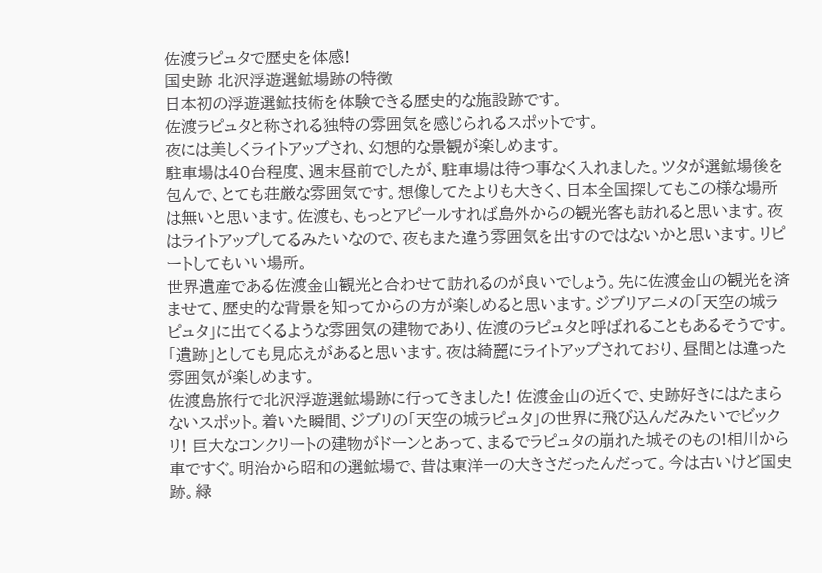佐渡ラピュタで歴史を体感!
国史跡 北沢浮遊選鉱場跡の特徴
日本初の浮遊選鉱技術を体験できる歴史的な施設跡です。
佐渡ラピュタと称される独特の雰囲気を感じられるスポットです。
夜には美しくライトアップされ、幻想的な景観が楽しめます。
駐車場は40台程度、週末昼前でしたが、駐車場は待つ事なく入れました。ツタが選鉱場後を包んで、とても荘厳な雰囲気です。想像してたよりも大きく、日本全国探してもこの様な場所は無いと思います。佐渡も、もっとアピールすれば島外からの観光客も訪れると思います。夜はライトアップしてるみたいなので、夜もまた違う雰囲気を出すのではないかと思います。リピートしてもいい場所。
世界遺産である佐渡金山観光と合わせて訪れるのが良いでしょう。先に佐渡金山の観光を済ませて、歴史的な背景を知ってからの方が楽しめると思います。ジブリアニメの「天空の城ラピュタ」に出てくるような雰囲気の建物であり、佐渡のラピュタと呼ばれることもあるそうです。「遺跡」としても見応えがあると思います。夜は綺麗にライトアップされており、昼間とは違った雰囲気が楽しめます。
佐渡島旅行で北沢浮遊選鉱場跡に行ってきました! 佐渡金山の近くで、史跡好きにはたまらないスポット。着いた瞬間、ジブリの「天空の城ラピュタ」の世界に飛び込んだみたいでビックリ! 巨大なコンクリートの建物がドーンとあって、まるでラピュタの崩れた城そのもの!相川から車ですぐ。明治から昭和の選鉱場で、昔は東洋一の大きさだったんだって。今は古いけど国史跡。緑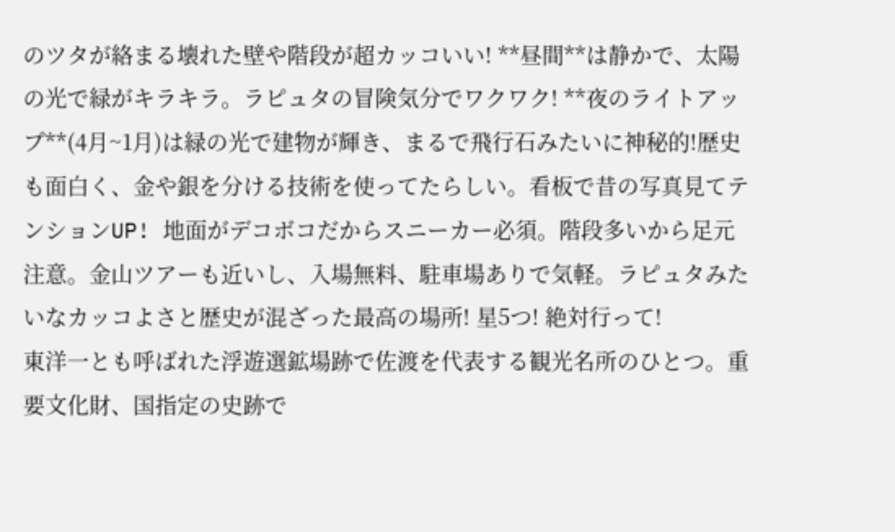のツタが絡まる壊れた壁や階段が超カッコいい! **昼間**は静かで、太陽の光で緑がキラキラ。ラピュタの冒険気分でワクワク! **夜のライトアップ**(4月~1月)は緑の光で建物が輝き、まるで飛行石みたいに神秘的!歴史も面白く、金や銀を分ける技術を使ってたらしい。看板で昔の写真見てテンションUP! 地面がデコボコだからスニーカー必須。階段多いから足元注意。金山ツアーも近いし、入場無料、駐車場ありで気軽。ラピュタみたいなカッコよさと歴史が混ざった最高の場所! 星5つ! 絶対行って!
東洋一とも呼ばれた浮遊選鉱場跡で佐渡を代表する観光名所のひとつ。重要文化財、国指定の史跡で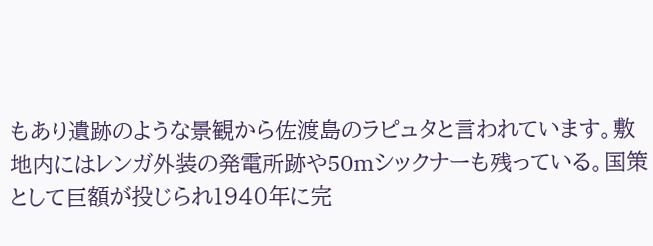もあり遺跡のような景観から佐渡島のラピュタと言われています。敷地内にはレンガ外装の発電所跡や50mシックナーも残っている。国策として巨額が投じられ1940年に完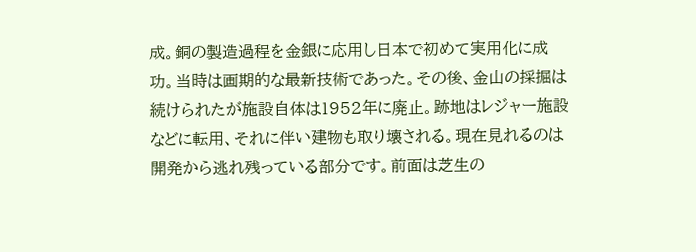成。銅の製造過程を金銀に応用し日本で初めて実用化に成功。当時は画期的な最新技術であった。その後、金山の採掘は続けられたが施設自体は1952年に廃止。跡地はレジャー施設などに転用、それに伴い建物も取り壊される。現在見れるのは開発から逃れ残っている部分です。前面は芝生の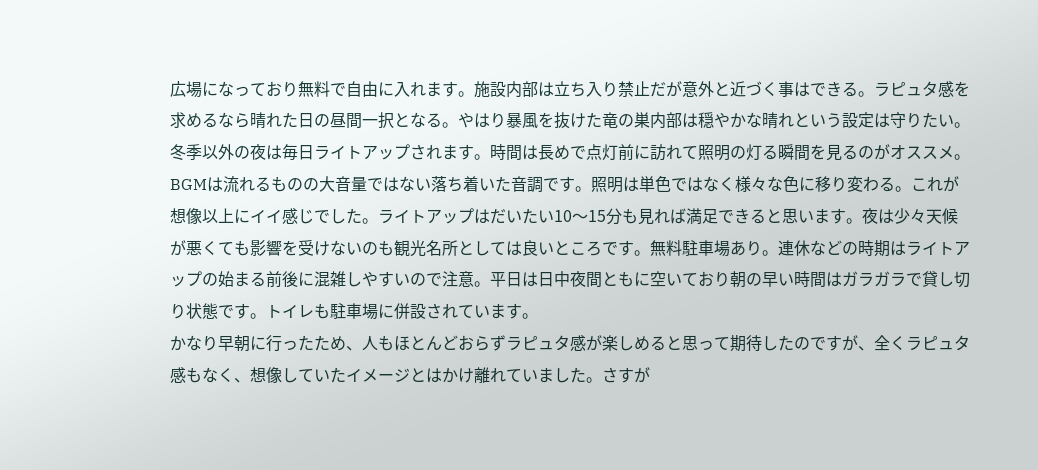広場になっており無料で自由に入れます。施設内部は立ち入り禁止だが意外と近づく事はできる。ラピュタ感を求めるなら晴れた日の昼間一択となる。やはり暴風を抜けた竜の巣内部は穏やかな晴れという設定は守りたい。冬季以外の夜は毎日ライトアップされます。時間は長めで点灯前に訪れて照明の灯る瞬間を見るのがオススメ。BGMは流れるものの大音量ではない落ち着いた音調です。照明は単色ではなく様々な色に移り変わる。これが想像以上にイイ感じでした。ライトアップはだいたい10〜15分も見れば満足できると思います。夜は少々天候が悪くても影響を受けないのも観光名所としては良いところです。無料駐車場あり。連休などの時期はライトアップの始まる前後に混雑しやすいので注意。平日は日中夜間ともに空いており朝の早い時間はガラガラで貸し切り状態です。トイレも駐車場に併設されています。
かなり早朝に行ったため、人もほとんどおらずラピュタ感が楽しめると思って期待したのですが、全くラピュタ感もなく、想像していたイメージとはかけ離れていました。さすが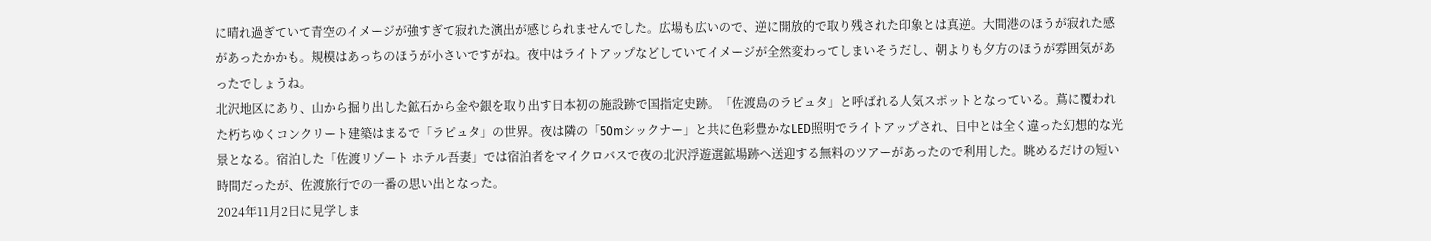に晴れ過ぎていて青空のイメージが強すぎて寂れた演出が感じられませんでした。広場も広いので、逆に開放的で取り残された印象とは真逆。大間港のほうが寂れた感があったかかも。規模はあっちのほうが小さいですがね。夜中はライトアップなどしていてイメージが全然変わってしまいそうだし、朝よりも夕方のほうが雰囲気があったでしょうね。
北沢地区にあり、山から掘り出した鉱石から金や銀を取り出す日本初の施設跡で国指定史跡。「佐渡島のラピュタ」と呼ばれる人気スポットとなっている。蔦に覆われた朽ちゆくコンクリート建築はまるで「ラピュタ」の世界。夜は隣の「50mシックナー」と共に色彩豊かなLED照明でライトアップされ、日中とは全く違った幻想的な光景となる。宿泊した「佐渡リゾート ホテル吾妻」では宿泊者をマイクロバスで夜の北沢浮遊選鉱場跡へ送迎する無料のツアーがあったので利用した。眺めるだけの短い時間だったが、佐渡旅行での一番の思い出となった。
2024年11月2日に見学しま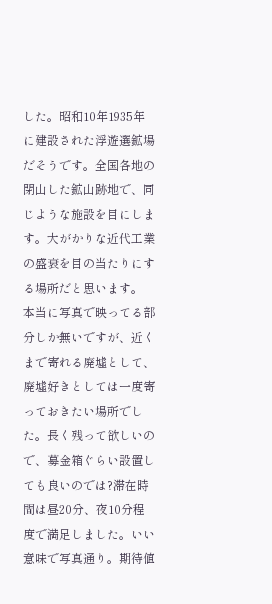した。昭和10年1935年に建設された浮遊選鉱場だそうです。全国各地の閉山した鉱山跡地で、同じような施設を目にします。大がかりな近代工業の盛衰を目の当たりにする場所だと思います。
本当に写真で映ってる部分しか無いですが、近くまで寄れる廃墟として、廃墟好きとしては一度寄っておきたい場所でした。長く残って欲しいので、募金箱ぐらい設置しても良いのでは?滞在時間は昼20分、夜10分程度で満足しました。いい意味で写真通り。期待値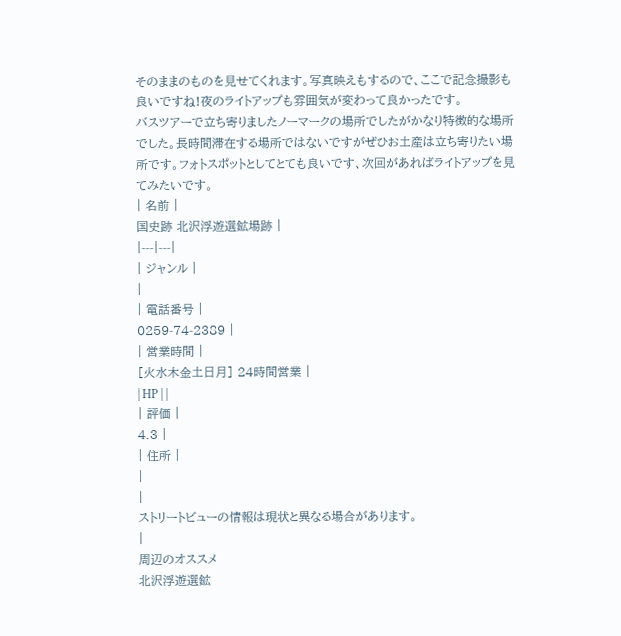そのままのものを見せてくれます。写真映えもするので、ここで記念撮影も良いですね!夜のライトアップも雰囲気が変わって良かったです。
バスツアーで立ち寄りましたノーマークの場所でしたがかなり特徴的な場所でした。長時間滞在する場所ではないですがぜひお土産は立ち寄りたい場所です。フォトスポットとしてとても良いです、次回があればライトアップを見てみたいです。
| 名前 |
国史跡 北沢浮遊選鉱場跡 |
|---|---|
| ジャンル |
|
| 電話番号 |
0259-74-2389 |
| 営業時間 |
[火水木金土日月] 24時間営業 |
| HP | |
| 評価 |
4.3 |
| 住所 |
|
|
ストリートビューの情報は現状と異なる場合があります。
|
周辺のオススメ
北沢浮遊選鉱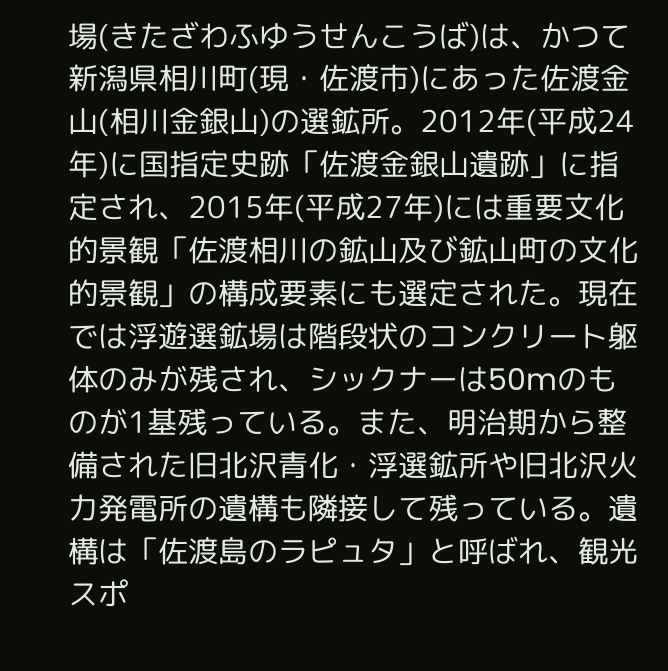場(きたざわふゆうせんこうば)は、かつて新潟県相川町(現・佐渡市)にあった佐渡金山(相川金銀山)の選鉱所。2012年(平成24年)に国指定史跡「佐渡金銀山遺跡」に指定され、2015年(平成27年)には重要文化的景観「佐渡相川の鉱山及び鉱山町の文化的景観」の構成要素にも選定された。現在では浮遊選鉱場は階段状のコンクリート躯体のみが残され、シックナーは50mのものが1基残っている。また、明治期から整備された旧北沢青化・浮選鉱所や旧北沢火力発電所の遺構も隣接して残っている。遺構は「佐渡島のラピュタ」と呼ばれ、観光スポ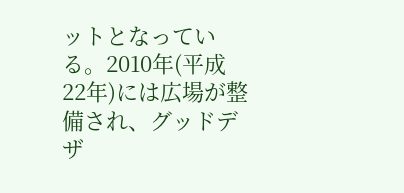ットとなっている。2010年(平成22年)には広場が整備され、グッドデザ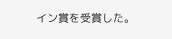イン賞を受賞した。